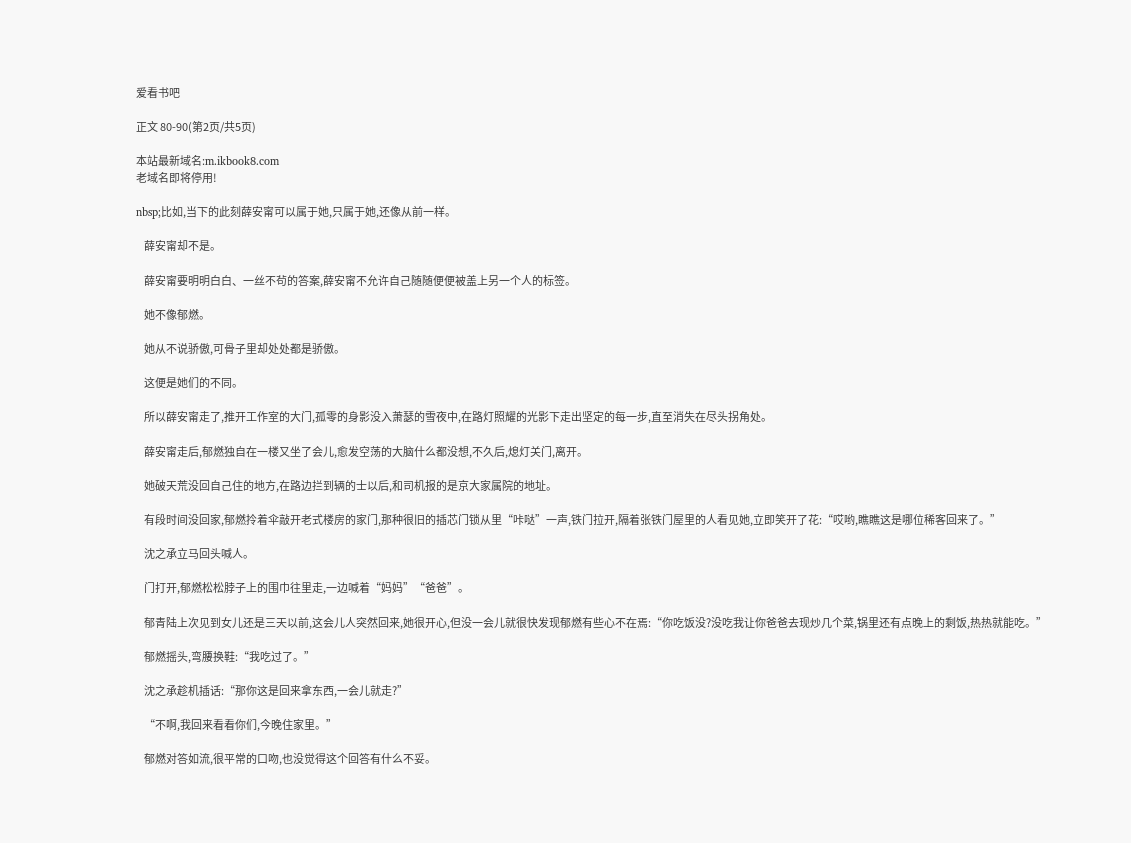爱看书吧

正文 80-90(第2页/共5页)

本站最新域名:m.ikbook8.com
老域名即将停用!

nbsp;比如,当下的此刻薛安甯可以属于她,只属于她,还像从前一样。

    薛安甯却不是。

    薛安甯要明明白白、一丝不茍的答案,薛安甯不允许自己随随便便被盖上另一个人的标签。

    她不像郁燃。

    她从不说骄傲,可骨子里却处处都是骄傲。

    这便是她们的不同。

    所以薛安甯走了,推开工作室的大门,孤零的身影没入萧瑟的雪夜中,在路灯照耀的光影下走出坚定的每一步,直至消失在尽头拐角处。

    薛安甯走后,郁燃独自在一楼又坐了会儿,愈发空荡的大脑什么都没想,不久后,熄灯关门,离开。

    她破天荒没回自己住的地方,在路边拦到辆的士以后,和司机报的是京大家属院的地址。

    有段时间没回家,郁燃拎着伞敲开老式楼房的家门,那种很旧的插芯门锁从里“咔哒”一声,铁门拉开,隔着张铁门屋里的人看见她,立即笑开了花:“哎哟,瞧瞧这是哪位稀客回来了。”

    沈之承立马回头喊人。

    门打开,郁燃松松脖子上的围巾往里走,一边喊着“妈妈”“爸爸”。

    郁青陆上次见到女儿还是三天以前,这会儿人突然回来,她很开心,但没一会儿就很快发现郁燃有些心不在焉:“你吃饭没?没吃我让你爸爸去现炒几个菜,锅里还有点晚上的剩饭,热热就能吃。”

    郁燃摇头,弯腰换鞋:“我吃过了。”

    沈之承趁机插话:“那你这是回来拿东西,一会儿就走?”

    “不啊,我回来看看你们,今晚住家里。”

    郁燃对答如流,很平常的口吻,也没觉得这个回答有什么不妥。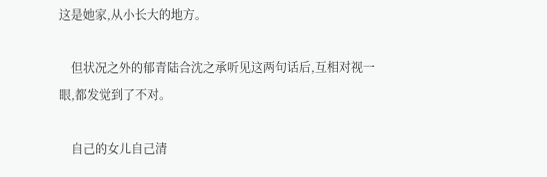这是她家,从小长大的地方。

    但状况之外的郁青陆合沈之承听见这两句话后,互相对视一眼,都发觉到了不对。

    自己的女儿自己清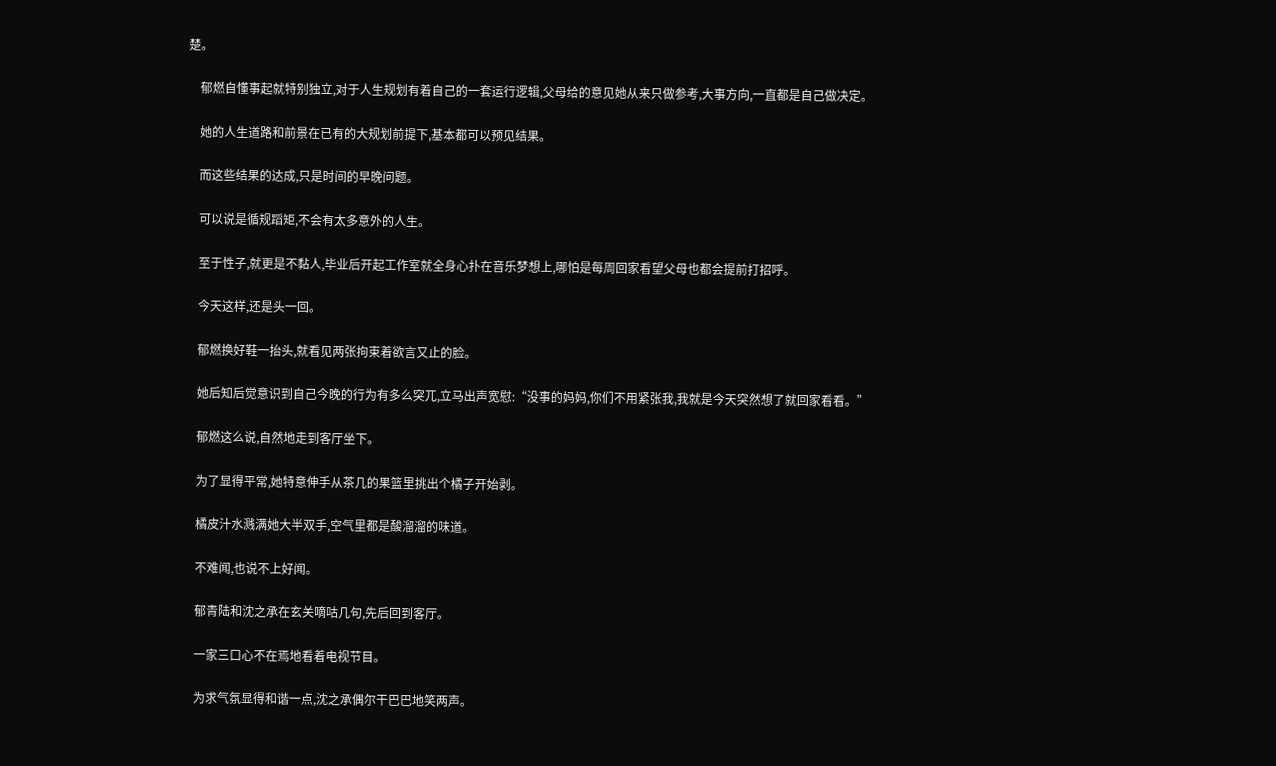楚。

    郁燃自懂事起就特别独立,对于人生规划有着自己的一套运行逻辑,父母给的意见她从来只做参考,大事方向,一直都是自己做决定。

    她的人生道路和前景在已有的大规划前提下,基本都可以预见结果。

    而这些结果的达成,只是时间的早晚问题。

    可以说是循规蹈矩,不会有太多意外的人生。

    至于性子,就更是不黏人,毕业后开起工作室就全身心扑在音乐梦想上,哪怕是每周回家看望父母也都会提前打招呼。

    今天这样,还是头一回。

    郁燃换好鞋一抬头,就看见两张拘束着欲言又止的脸。

    她后知后觉意识到自己今晚的行为有多么突兀,立马出声宽慰:“没事的妈妈,你们不用紧张我,我就是今天突然想了就回家看看。”

    郁燃这么说,自然地走到客厅坐下。

    为了显得平常,她特意伸手从茶几的果篮里挑出个橘子开始剥。

    橘皮汁水溅满她大半双手,空气里都是酸溜溜的味道。

    不难闻,也说不上好闻。

    郁青陆和沈之承在玄关嘀咕几句,先后回到客厅。

    一家三口心不在焉地看着电视节目。

    为求气氛显得和谐一点,沈之承偶尔干巴巴地笑两声。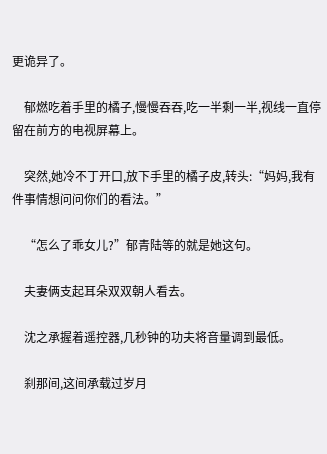更诡异了。

    郁燃吃着手里的橘子,慢慢吞吞,吃一半剩一半,视线一直停留在前方的电视屏幕上。

    突然,她冷不丁开口,放下手里的橘子皮,转头:“妈妈,我有件事情想问问你们的看法。”

    “怎么了乖女儿?”郁青陆等的就是她这句。

    夫妻俩支起耳朵双双朝人看去。

    沈之承握着遥控器,几秒钟的功夫将音量调到最低。

    刹那间,这间承载过岁月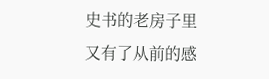史书的老房子里又有了从前的感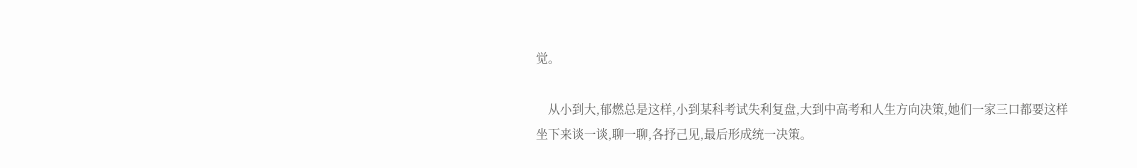觉。

    从小到大,郁燃总是这样,小到某科考试失利复盘,大到中高考和人生方向决策,她们一家三口都要这样坐下来谈一谈,聊一聊,各抒己见,最后形成统一决策。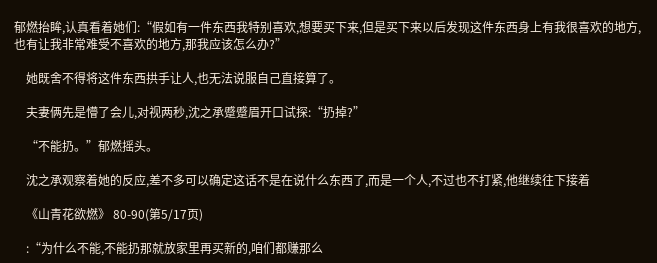郁燃抬眸,认真看着她们:“假如有一件东西我特别喜欢,想要买下来,但是买下来以后发现这件东西身上有我很喜欢的地方,也有让我非常难受不喜欢的地方,那我应该怎么办?”

    她既舍不得将这件东西拱手让人,也无法说服自己直接算了。

    夫妻俩先是懵了会儿,对视两秒,沈之承蹙蹙眉开口试探:“扔掉?”

    “不能扔。”郁燃摇头。

    沈之承观察着她的反应,差不多可以确定这话不是在说什么东西了,而是一个人,不过也不打紧,他继续往下接着

    《山青花欲燃》 80-90(第5/17页)

    :“为什么不能,不能扔那就放家里再买新的,咱们都赚那么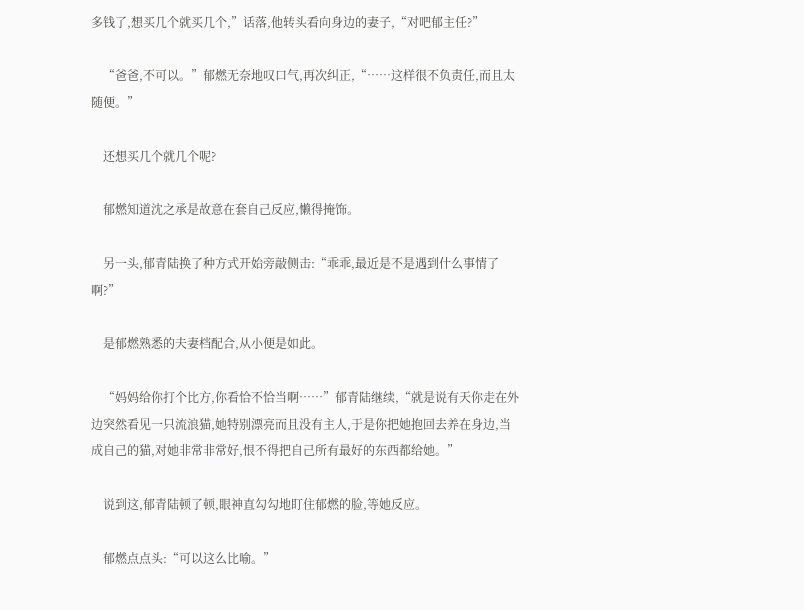多钱了,想买几个就买几个,”话落,他转头看向身边的妻子,“对吧郁主任?”

    “爸爸,不可以。”郁燃无奈地叹口气,再次纠正,“……这样很不负责任,而且太随便。”

    还想买几个就几个呢?

    郁燃知道沈之承是故意在套自己反应,懒得掩饰。

    另一头,郁青陆换了种方式开始旁敲侧击:“乖乖,最近是不是遇到什么事情了啊?”

    是郁燃熟悉的夫妻档配合,从小便是如此。

    “妈妈给你打个比方,你看恰不恰当啊……”郁青陆继续,“就是说有天你走在外边突然看见一只流浪猫,她特别漂亮而且没有主人,于是你把她抱回去养在身边,当成自己的猫,对她非常非常好,恨不得把自己所有最好的东西都给她。”

    说到这,郁青陆顿了顿,眼神直勾勾地盯住郁燃的脸,等她反应。

    郁燃点点头:“可以这么比喻。”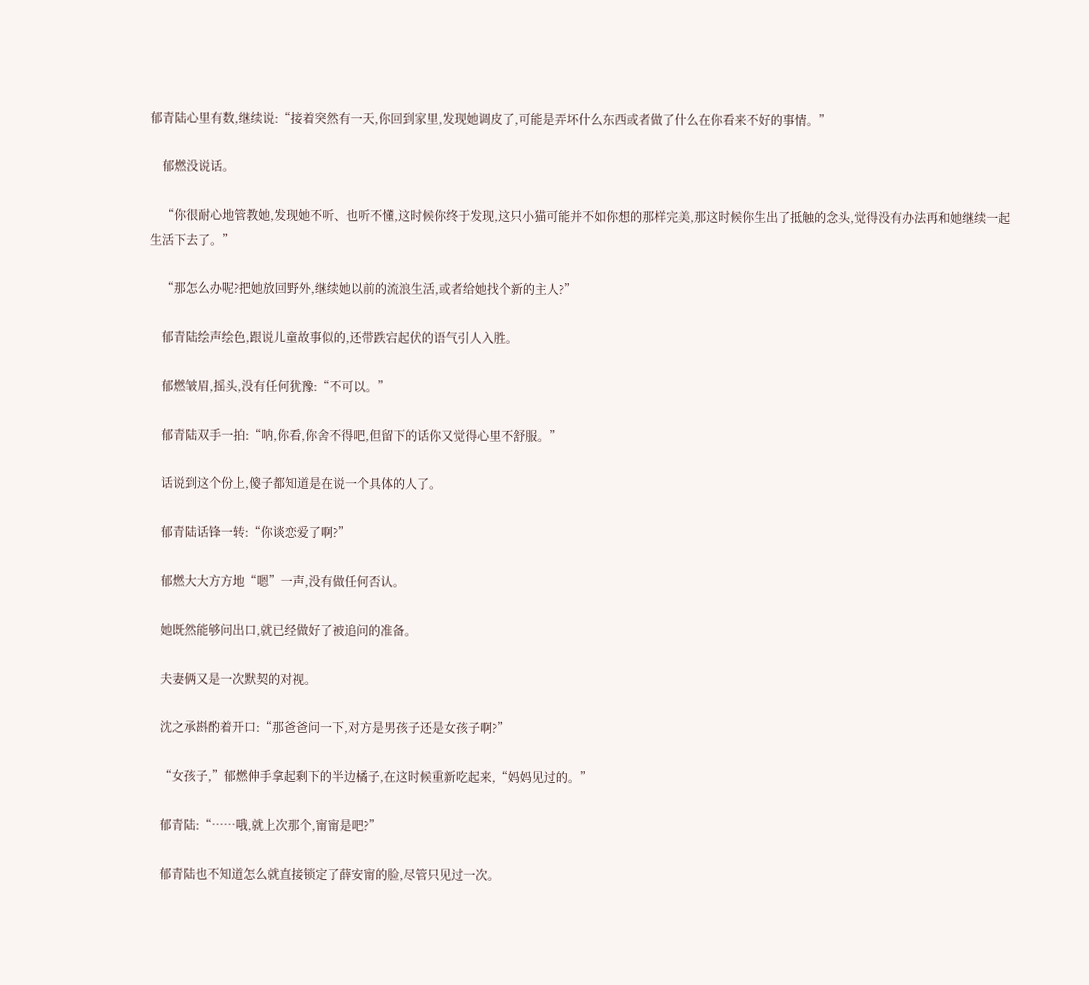郁青陆心里有数,继续说:“接着突然有一天,你回到家里,发现她调皮了,可能是弄坏什么东西或者做了什么在你看来不好的事情。”

    郁燃没说话。

    “你很耐心地管教她,发现她不听、也听不懂,这时候你终于发现,这只小猫可能并不如你想的那样完美,那这时候你生出了抵触的念头,觉得没有办法再和她继续一起生活下去了。”

    “那怎么办呢?把她放回野外,继续她以前的流浪生活,或者给她找个新的主人?”

    郁青陆绘声绘色,跟说儿童故事似的,还带跌宕起伏的语气引人入胜。

    郁燃皱眉,摇头,没有任何犹豫:“不可以。”

    郁青陆双手一拍:“呐,你看,你舍不得吧,但留下的话你又觉得心里不舒服。”

    话说到这个份上,傻子都知道是在说一个具体的人了。

    郁青陆话锋一转:“你谈恋爱了啊?”

    郁燃大大方方地“嗯”一声,没有做任何否认。

    她既然能够问出口,就已经做好了被追问的准备。

    夫妻俩又是一次默契的对视。

    沈之承斟酌着开口:“那爸爸问一下,对方是男孩子还是女孩子啊?”

    “女孩子,”郁燃伸手拿起剩下的半边橘子,在这时候重新吃起来,“妈妈见过的。”

    郁青陆:“……哦,就上次那个,甯甯是吧?”

    郁青陆也不知道怎么就直接锁定了薛安甯的脸,尽管只见过一次。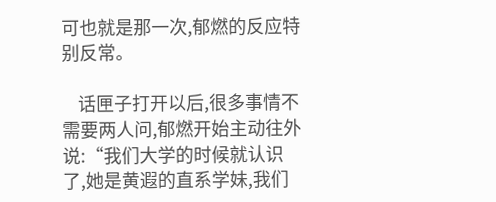可也就是那一次,郁燃的反应特别反常。

    话匣子打开以后,很多事情不需要两人问,郁燃开始主动往外说:“我们大学的时候就认识了,她是黄遐的直系学妹,我们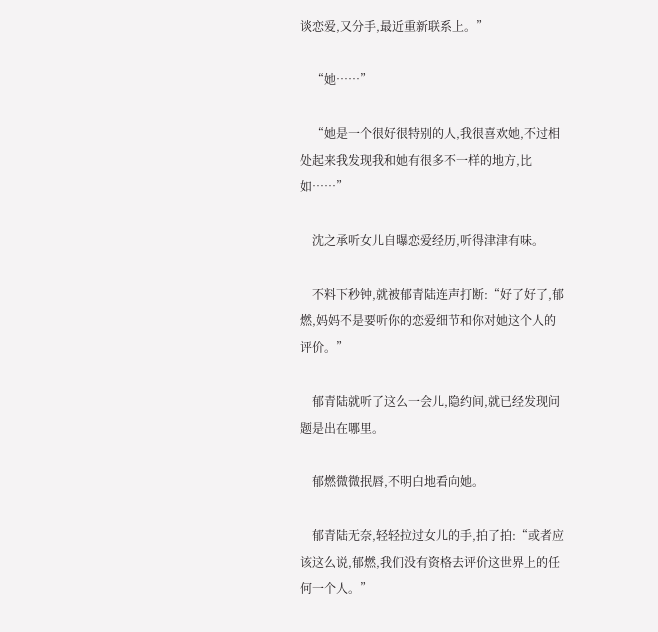谈恋爱,又分手,最近重新联系上。”

    “她……”

    “她是一个很好很特别的人,我很喜欢她,不过相处起来我发现我和她有很多不一样的地方,比如……”

    沈之承听女儿自曝恋爱经历,听得津津有味。

    不料下秒钟,就被郁青陆连声打断:“好了好了,郁燃,妈妈不是要听你的恋爱细节和你对她这个人的评价。”

    郁青陆就听了这么一会儿,隐约间,就已经发现问题是出在哪里。

    郁燃微微抿唇,不明白地看向她。

    郁青陆无奈,轻轻拉过女儿的手,拍了拍:“或者应该这么说,郁燃,我们没有资格去评价这世界上的任何一个人。”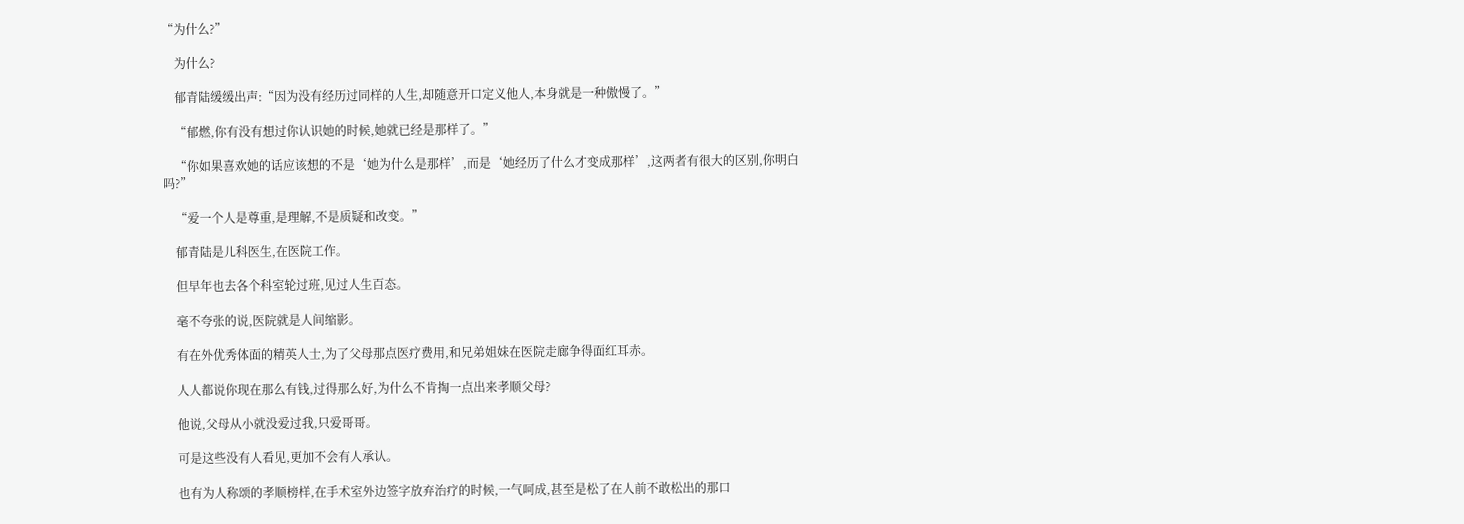“为什么?”

    为什么?

    郁青陆缓缓出声:“因为没有经历过同样的人生,却随意开口定义他人,本身就是一种傲慢了。”

    “郁燃,你有没有想过你认识她的时候,她就已经是那样了。”

    “你如果喜欢她的话应该想的不是‘她为什么是那样’,而是‘她经历了什么才变成那样’,这两者有很大的区别,你明白吗?”

    “爱一个人是尊重,是理解,不是质疑和改变。”

    郁青陆是儿科医生,在医院工作。

    但早年也去各个科室轮过班,见过人生百态。

    毫不夸张的说,医院就是人间缩影。

    有在外优秀体面的精英人士,为了父母那点医疗费用,和兄弟姐妹在医院走廊争得面红耳赤。

    人人都说你现在那么有钱,过得那么好,为什么不肯掏一点出来孝顺父母?

    他说,父母从小就没爱过我,只爱哥哥。

    可是这些没有人看见,更加不会有人承认。

    也有为人称颂的孝顺榜样,在手术室外边签字放弃治疗的时候,一气呵成,甚至是松了在人前不敢松出的那口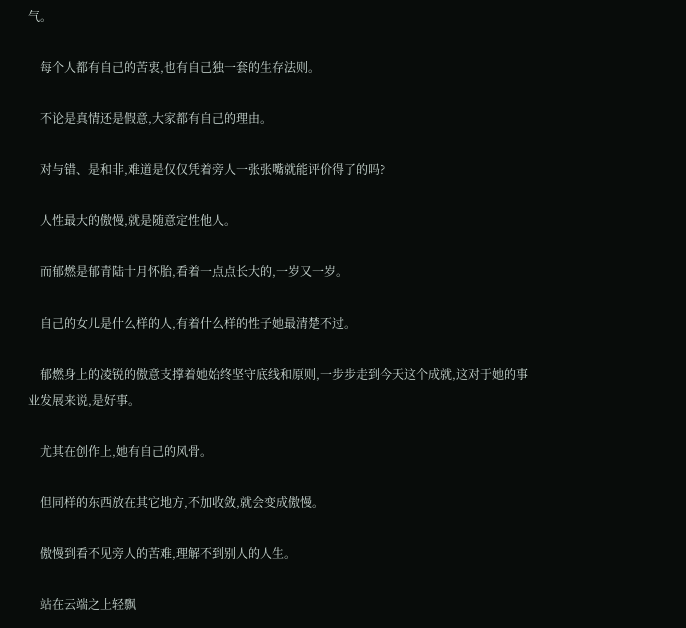气。

    每个人都有自己的苦衷,也有自己独一套的生存法则。

    不论是真情还是假意,大家都有自己的理由。

    对与错、是和非,难道是仅仅凭着旁人一张张嘴就能评价得了的吗?

    人性最大的傲慢,就是随意定性他人。

    而郁燃是郁青陆十月怀胎,看着一点点长大的,一岁又一岁。

    自己的女儿是什么样的人,有着什么样的性子她最清楚不过。

    郁燃身上的凌锐的傲意支撑着她始终坚守底线和原则,一步步走到今天这个成就,这对于她的事业发展来说,是好事。

    尤其在创作上,她有自己的风骨。

    但同样的东西放在其它地方,不加收敛,就会变成傲慢。

    傲慢到看不见旁人的苦难,理解不到别人的人生。

    站在云端之上轻飘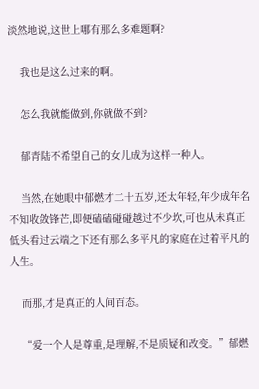淡然地说,这世上哪有那么多难题啊?

    我也是这么过来的啊。

    怎么我就能做到,你就做不到?

    郁青陆不希望自己的女儿成为这样一种人。

    当然,在她眼中郁燃才二十五岁,还太年轻,年少成年名不知收敛锋芒,即便磕磕碰碰越过不少坎,可也从未真正低头看过云端之下还有那么多平凡的家庭在过着平凡的人生。

    而那,才是真正的人间百态。

    “爱一个人是尊重,是理解,不是质疑和改变。”郁燃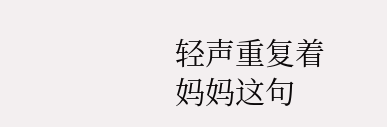轻声重复着妈妈这句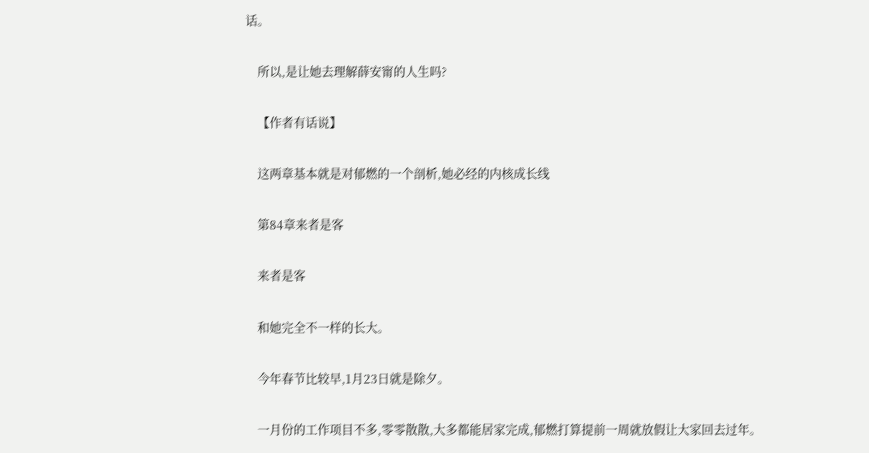话。

    所以,是让她去理解薛安甯的人生吗?

    【作者有话说】

    这两章基本就是对郁燃的一个剖析,她必经的内核成长线

    第84章来者是客

    来者是客

    和她完全不一样的长大。

    今年春节比较早,1月23日就是除夕。

    一月份的工作项目不多,零零散散,大多都能居家完成,郁燃打算提前一周就放假让大家回去过年。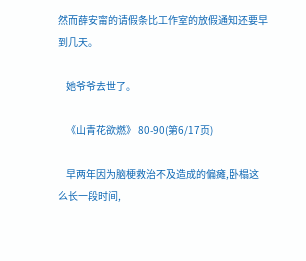然而薛安甯的请假条比工作室的放假通知还要早到几天。

    她爷爷去世了。

    《山青花欲燃》 80-90(第6/17页)

    早两年因为脑梗救治不及造成的偏瘫,卧榻这么长一段时间,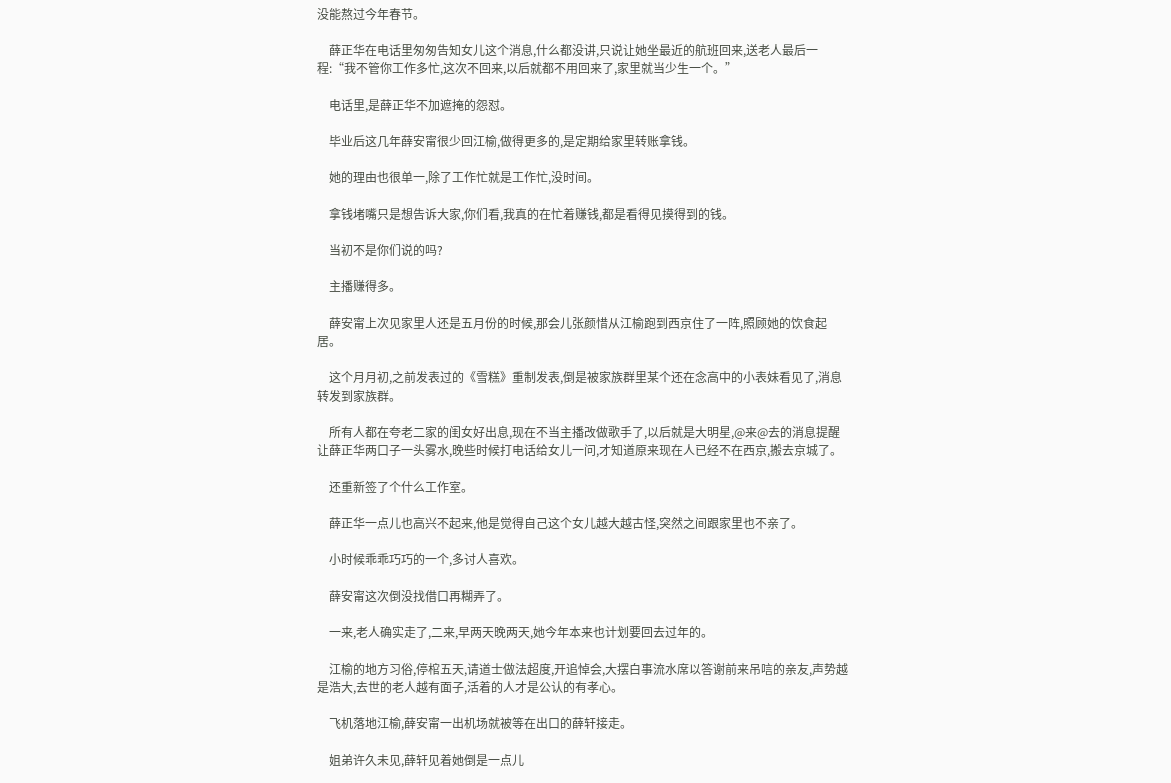没能熬过今年春节。

    薛正华在电话里匆匆告知女儿这个消息,什么都没讲,只说让她坐最近的航班回来,送老人最后一程:“我不管你工作多忙,这次不回来,以后就都不用回来了,家里就当少生一个。”

    电话里,是薛正华不加遮掩的怨怼。

    毕业后这几年薛安甯很少回江榆,做得更多的,是定期给家里转账拿钱。

    她的理由也很单一,除了工作忙就是工作忙,没时间。

    拿钱堵嘴只是想告诉大家,你们看,我真的在忙着赚钱,都是看得见摸得到的钱。

    当初不是你们说的吗?

    主播赚得多。

    薛安甯上次见家里人还是五月份的时候,那会儿张颜惜从江榆跑到西京住了一阵,照顾她的饮食起居。

    这个月月初,之前发表过的《雪糕》重制发表,倒是被家族群里某个还在念高中的小表妹看见了,消息转发到家族群。

    所有人都在夸老二家的闺女好出息,现在不当主播改做歌手了,以后就是大明星,@来@去的消息提醒让薛正华两口子一头雾水,晚些时候打电话给女儿一问,才知道原来现在人已经不在西京,搬去京城了。

    还重新签了个什么工作室。

    薛正华一点儿也高兴不起来,他是觉得自己这个女儿越大越古怪,突然之间跟家里也不亲了。

    小时候乖乖巧巧的一个,多讨人喜欢。

    薛安甯这次倒没找借口再糊弄了。

    一来,老人确实走了,二来,早两天晚两天,她今年本来也计划要回去过年的。

    江榆的地方习俗,停棺五天,请道士做法超度,开追悼会,大摆白事流水席以答谢前来吊唁的亲友,声势越是浩大,去世的老人越有面子,活着的人才是公认的有孝心。

    飞机落地江榆,薛安甯一出机场就被等在出口的薛轩接走。

    姐弟许久未见,薛轩见着她倒是一点儿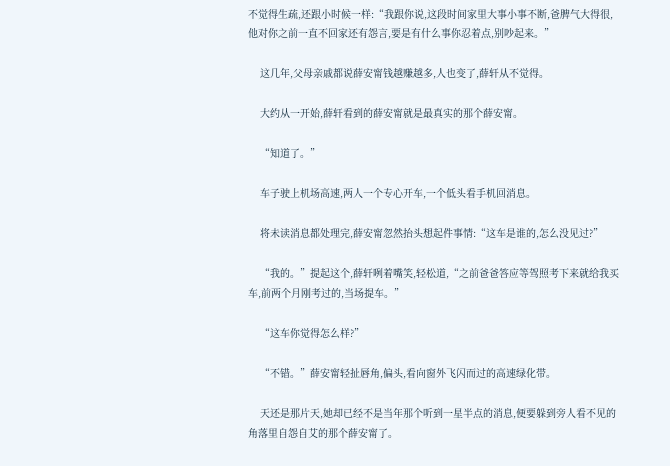不觉得生疏,还跟小时候一样:“我跟你说,这段时间家里大事小事不断,爸脾气大得很,他对你之前一直不回家还有怨言,要是有什么事你忍着点,别吵起来。”

    这几年,父母亲戚都说薛安甯钱越赚越多,人也变了,薛轩从不觉得。

    大约从一开始,薛轩看到的薛安甯就是最真实的那个薛安甯。

    “知道了。”

    车子驶上机场高速,两人一个专心开车,一个低头看手机回消息。

    将未读消息都处理完,薛安甯忽然抬头想起件事情:“这车是谁的,怎么没见过?”

    “我的。”提起这个,薛轩咧着嘴笑,轻松道,“之前爸爸答应等驾照考下来就给我买车,前两个月刚考过的,当场提车。”

    “这车你觉得怎么样?”

    “不错。”薛安甯轻扯唇角,偏头,看向窗外飞闪而过的高速绿化带。

    天还是那片天,她却已经不是当年那个听到一星半点的消息,便要躲到旁人看不见的角落里自怨自艾的那个薛安甯了。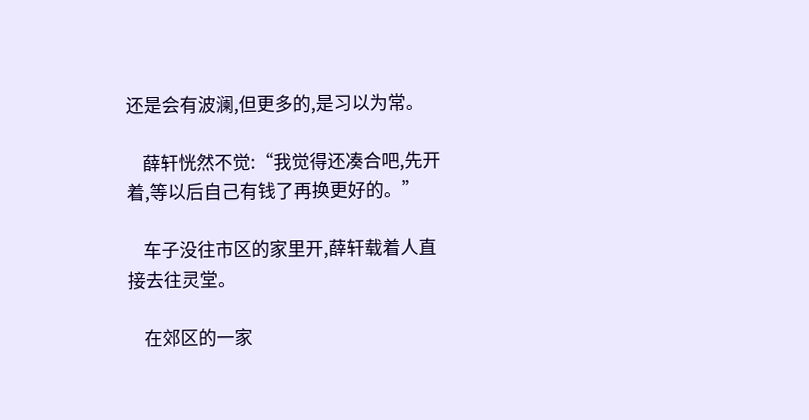还是会有波澜,但更多的,是习以为常。

    薛轩恍然不觉:“我觉得还凑合吧,先开着,等以后自己有钱了再换更好的。”

    车子没往市区的家里开,薛轩载着人直接去往灵堂。

    在郊区的一家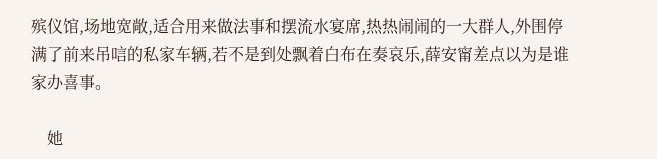殡仪馆,场地宽敞,适合用来做法事和摆流水宴席,热热闹闹的一大群人,外围停满了前来吊唁的私家车辆,若不是到处飘着白布在奏哀乐,薛安甯差点以为是谁家办喜事。

    她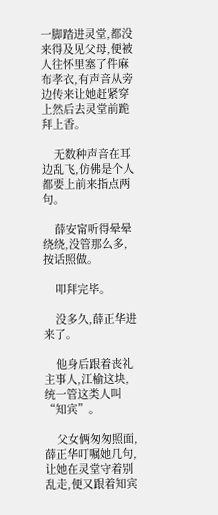一脚踏进灵堂,都没来得及见父母,便被人往怀里塞了件麻布孝衣,有声音从旁边传来让她赶紧穿上然后去灵堂前跪拜上香。

    无数种声音在耳边乱飞,仿佛是个人都要上前来指点两句。

    薛安甯听得晕晕绕绕,没管那么多,按话照做。

    叩拜完毕。

    没多久,薛正华进来了。

    他身后跟着丧礼主事人,江榆这块,统一管这类人叫“知宾”。

    父女俩匆匆照面,薛正华叮嘱她几句,让她在灵堂守着别乱走,便又跟着知宾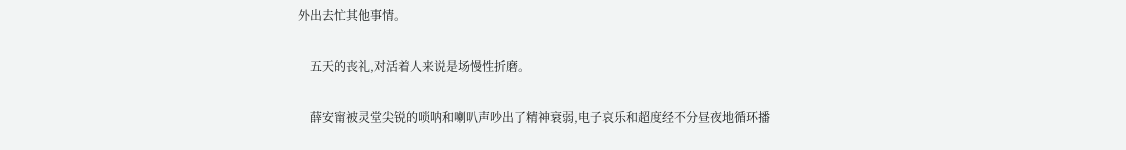外出去忙其他事情。

    五天的丧礼,对活着人来说是场慢性折磨。

    薛安甯被灵堂尖锐的唢呐和喇叭声吵出了精神衰弱,电子哀乐和超度经不分昼夜地循环播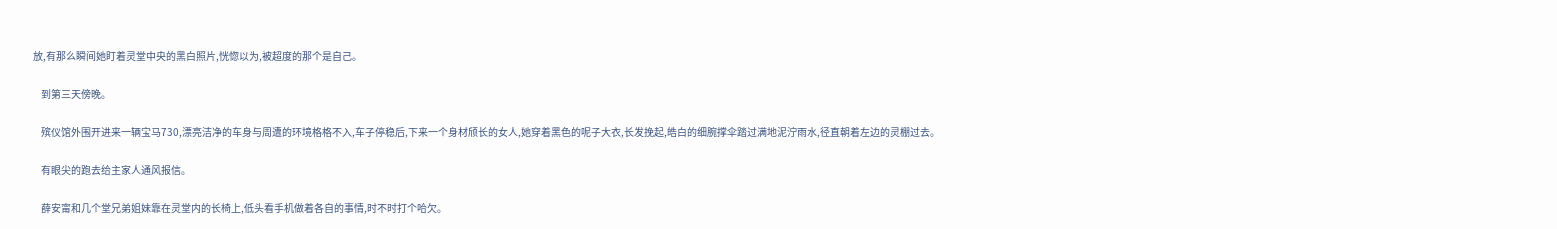放,有那么瞬间她盯着灵堂中央的黑白照片,恍惚以为,被超度的那个是自己。

    到第三天傍晚。

    殡仪馆外围开进来一辆宝马730,漂亮洁净的车身与周遭的环境格格不入,车子停稳后,下来一个身材颀长的女人,她穿着黑色的呢子大衣,长发挽起,皓白的细腕撑伞踏过满地泥泞雨水,径直朝着左边的灵棚过去。

    有眼尖的跑去给主家人通风报信。

    薛安甯和几个堂兄弟姐妹靠在灵堂内的长椅上,低头看手机做着各自的事情,时不时打个哈欠。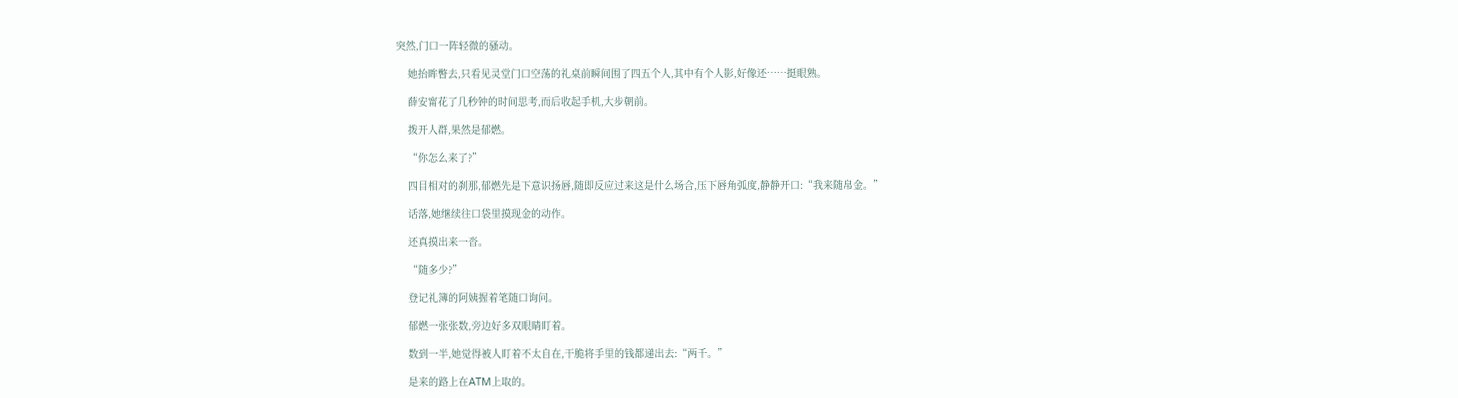突然,门口一阵轻微的骚动。

    她抬眸瞥去,只看见灵堂门口空荡的礼桌前瞬间围了四五个人,其中有个人影,好像还……挺眼熟。

    薛安甯花了几秒钟的时间思考,而后收起手机,大步朝前。

    拨开人群,果然是郁燃。

    “你怎么来了?”

    四目相对的刹那,郁燃先是下意识扬唇,随即反应过来这是什么场合,压下唇角弧度,静静开口:“我来随帛金。”

    话落,她继续往口袋里摸现金的动作。

    还真摸出来一沓。

    “随多少?”

    登记礼簿的阿姨握着笔随口询问。

    郁燃一张张数,旁边好多双眼睛盯着。

    数到一半,她觉得被人盯着不太自在,干脆将手里的钱都递出去:“两千。”

    是来的路上在ATM上取的。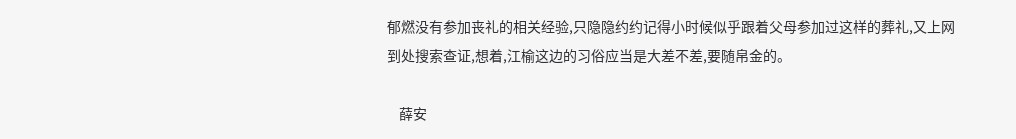郁燃没有参加丧礼的相关经验,只隐隐约约记得小时候似乎跟着父母参加过这样的葬礼,又上网到处搜索查证,想着,江榆这边的习俗应当是大差不差,要随帛金的。

    薛安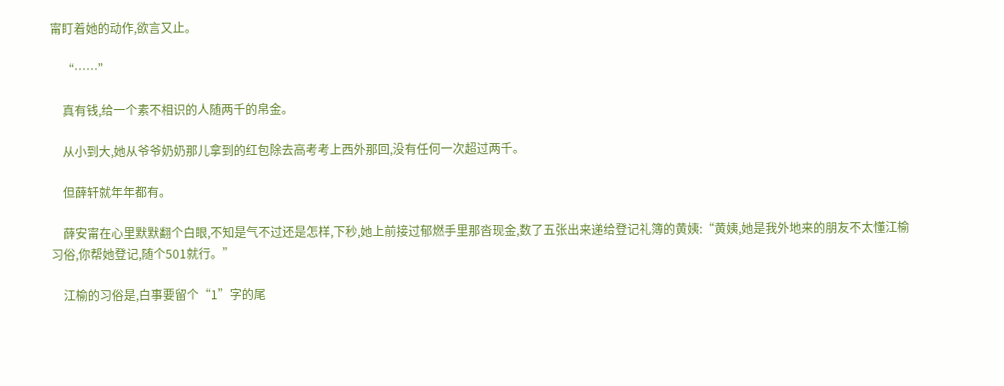甯盯着她的动作,欲言又止。

    “……”

    真有钱,给一个素不相识的人随两千的帛金。

    从小到大,她从爷爷奶奶那儿拿到的红包除去高考考上西外那回,没有任何一次超过两千。

    但薛轩就年年都有。

    薛安甯在心里默默翻个白眼,不知是气不过还是怎样,下秒,她上前接过郁燃手里那沓现金,数了五张出来递给登记礼簿的黄姨:“黄姨,她是我外地来的朋友不太懂江榆习俗,你帮她登记,随个501就行。”

    江榆的习俗是,白事要留个“1”字的尾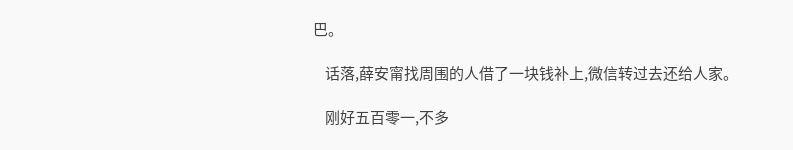巴。

    话落,薛安甯找周围的人借了一块钱补上,微信转过去还给人家。

    刚好五百零一,不多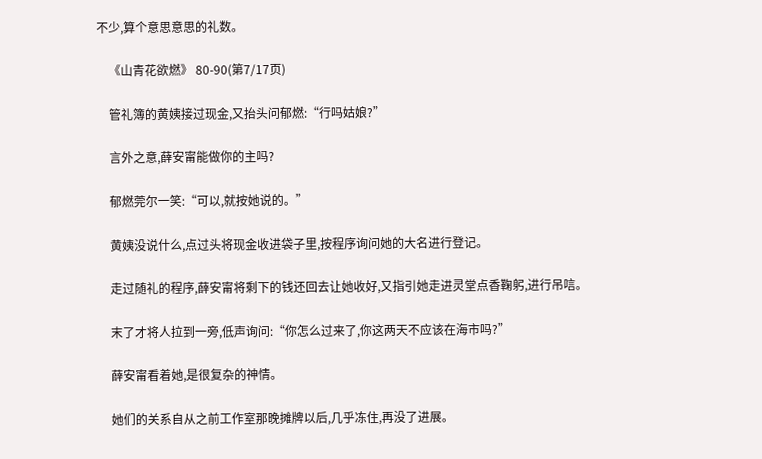不少,算个意思意思的礼数。

    《山青花欲燃》 80-90(第7/17页)

    管礼簿的黄姨接过现金,又抬头问郁燃:“行吗姑娘?”

    言外之意,薛安甯能做你的主吗?

    郁燃莞尔一笑:“可以,就按她说的。”

    黄姨没说什么,点过头将现金收进袋子里,按程序询问她的大名进行登记。

    走过随礼的程序,薛安甯将剩下的钱还回去让她收好,又指引她走进灵堂点香鞠躬,进行吊唁。

    末了才将人拉到一旁,低声询问:“你怎么过来了,你这两天不应该在海市吗?”

    薛安甯看着她,是很复杂的神情。

    她们的关系自从之前工作室那晚摊牌以后,几乎冻住,再没了进展。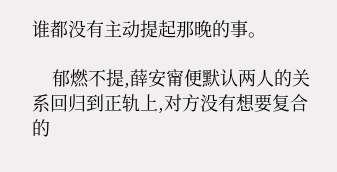谁都没有主动提起那晚的事。

    郁燃不提,薛安甯便默认两人的关系回归到正轨上,对方没有想要复合的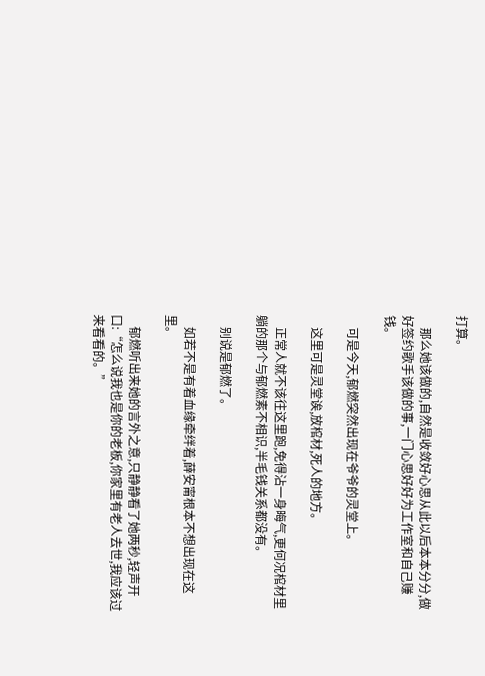打算。

    那么她该做的,自然是收敛好心思从此以后本本分分,做好签约歌手该做的事,一门心思好好为工作室和自己赚钱。

    可是今天,郁燃突然出现在爷爷的灵堂上。

    这里可是灵堂诶,放棺材,死人的地方。

    正常人就不该往这里跑,免得沾一身晦气,更何况棺材里躺的那个与郁燃素不相识,半毛钱关系都没有。

    别说是郁燃了。

    如若不是有着血缘牵绊着,薛安甯根本不想出现在这里。

    郁燃听出来她的言外之意,只静静看了她两秒,轻声开口:“怎么说我也是你的老板,你家里有老人去世,我应该过来看看的。”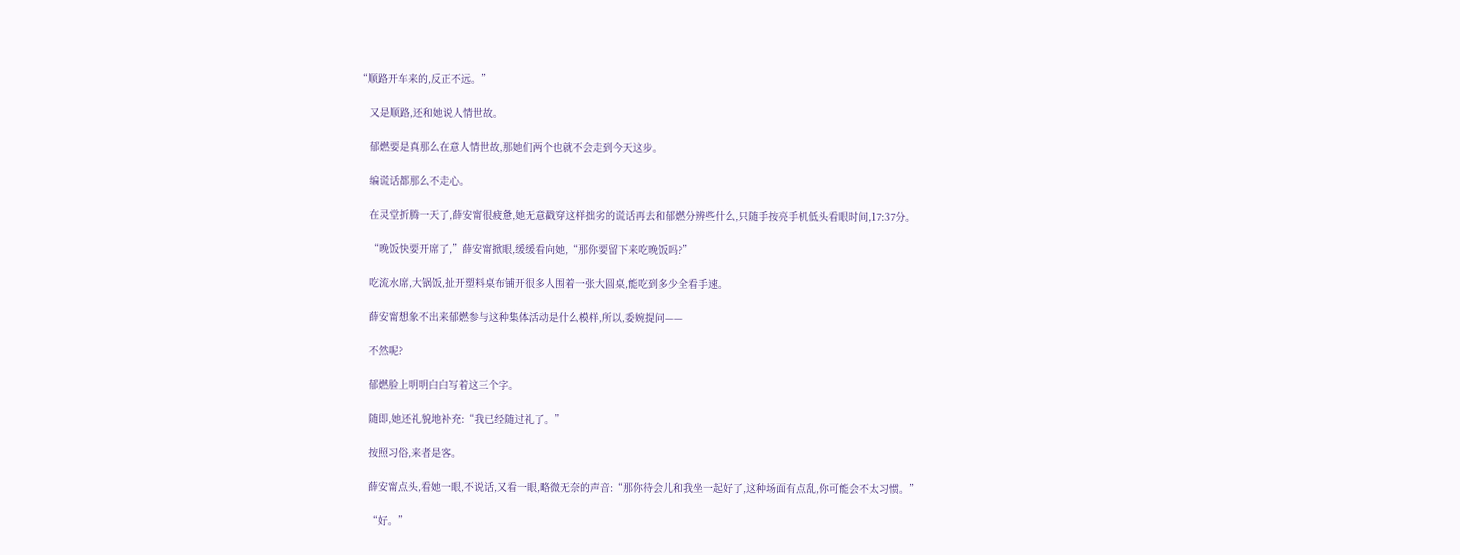“顺路开车来的,反正不远。”

    又是顺路,还和她说人情世故。

    郁燃要是真那么在意人情世故,那她们两个也就不会走到今天这步。

    编谎话都那么不走心。

    在灵堂折腾一天了,薛安甯很疲惫,她无意戳穿这样拙劣的谎话再去和郁燃分辨些什么,只随手按亮手机低头看眼时间,17:37分。

    “晚饭快要开席了,”薛安甯掀眼,缓缓看向她,“那你要留下来吃晚饭吗?”

    吃流水席,大锅饭,扯开塑料桌布铺开很多人围着一张大圆桌,能吃到多少全看手速。

    薛安甯想象不出来郁燃参与这种集体活动是什么模样,所以,委婉提问——

    不然呢?

    郁燃脸上明明白白写着这三个字。

    随即,她还礼貌地补充:“我已经随过礼了。”

    按照习俗,来者是客。

    薛安甯点头,看她一眼,不说话,又看一眼,略微无奈的声音:“那你待会儿和我坐一起好了,这种场面有点乱,你可能会不太习惯。”

    “好。”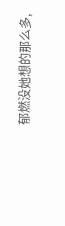郁燃没她想的那么多,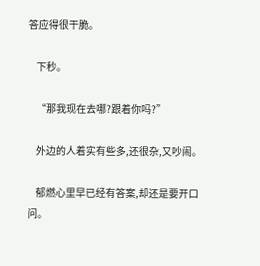答应得很干脆。

    下秒。

    “那我现在去哪?跟着你吗?”

    外边的人着实有些多,还很杂,又吵闹。

    郁燃心里早已经有答案,却还是要开口问。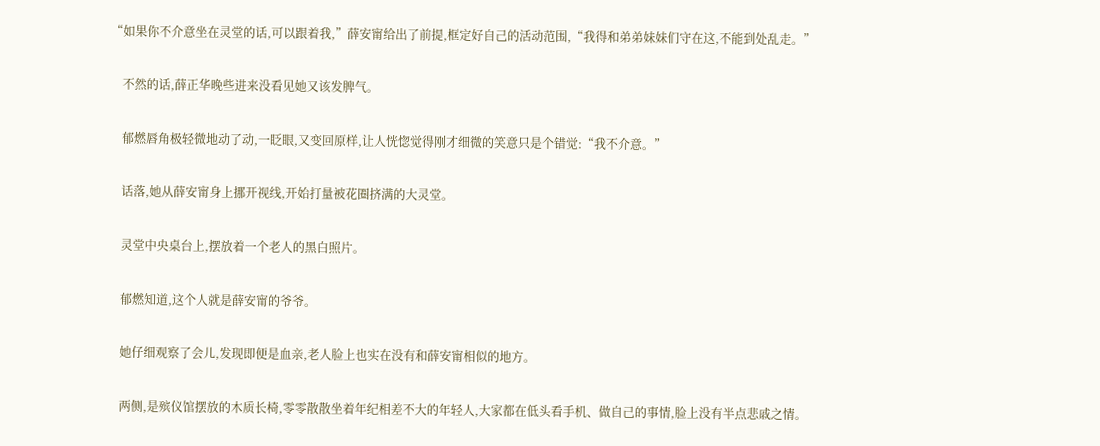“如果你不介意坐在灵堂的话,可以跟着我,”薛安甯给出了前提,框定好自己的活动范围,“我得和弟弟妹妹们守在这,不能到处乱走。”

    不然的话,薛正华晚些进来没看见她又该发脾气。

    郁燃唇角极轻微地动了动,一眨眼,又变回原样,让人恍惚觉得刚才细微的笑意只是个错觉:“我不介意。”

    话落,她从薛安甯身上挪开视线,开始打量被花圈挤满的大灵堂。

    灵堂中央桌台上,摆放着一个老人的黑白照片。

    郁燃知道,这个人就是薛安甯的爷爷。

    她仔细观察了会儿,发现即便是血亲,老人脸上也实在没有和薛安甯相似的地方。

    两侧,是殡仪馆摆放的木质长椅,零零散散坐着年纪相差不大的年轻人,大家都在低头看手机、做自己的事情,脸上没有半点悲戚之情。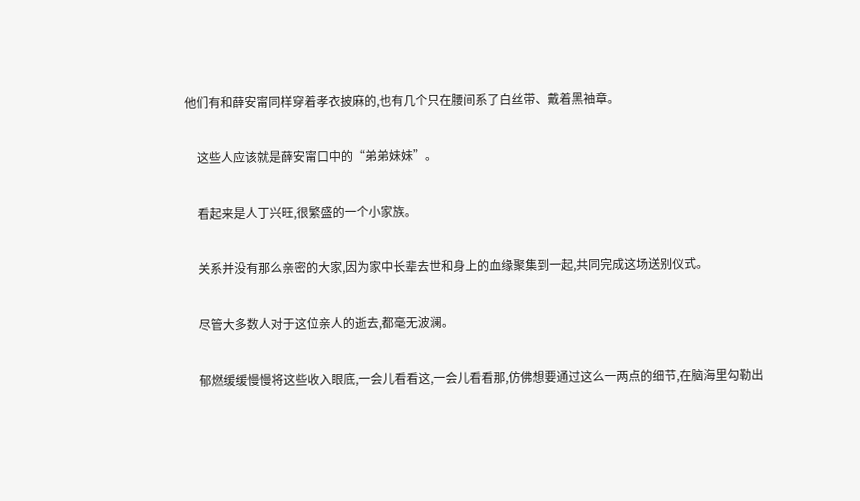他们有和薛安甯同样穿着孝衣披麻的,也有几个只在腰间系了白丝带、戴着黑袖章。

    这些人应该就是薛安甯口中的“弟弟妹妹”。

    看起来是人丁兴旺,很繁盛的一个小家族。

    关系并没有那么亲密的大家,因为家中长辈去世和身上的血缘聚集到一起,共同完成这场送别仪式。

    尽管大多数人对于这位亲人的逝去,都毫无波澜。

    郁燃缓缓慢慢将这些收入眼底,一会儿看看这,一会儿看看那,仿佛想要通过这么一两点的细节,在脑海里勾勒出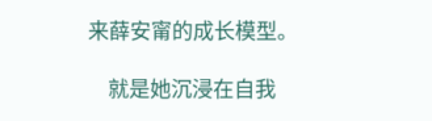来薛安甯的成长模型。

    就是她沉浸在自我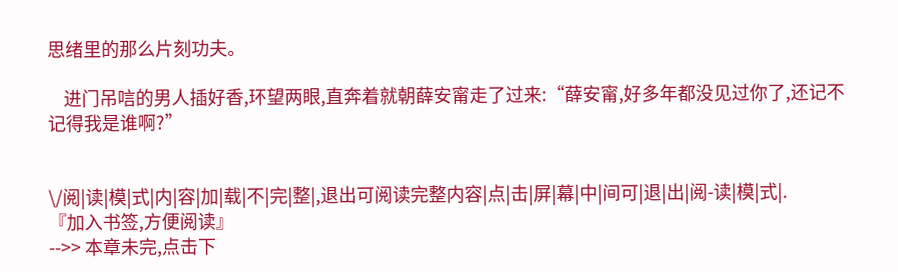思绪里的那么片刻功夫。

    进门吊唁的男人插好香,环望两眼,直奔着就朝薛安甯走了过来:“薛安甯,好多年都没见过你了,还记不记得我是谁啊?”


\/阅|读|模|式|内|容|加|载|不|完|整|,退出可阅读完整内容|点|击|屏|幕|中|间可|退|出|阅-读|模|式|.
『加入书签,方便阅读』
-->> 本章未完,点击下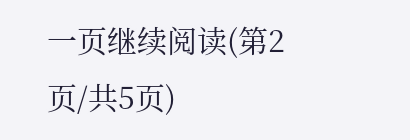一页继续阅读(第2页/共5页)